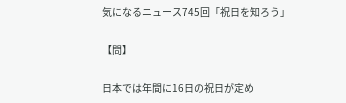気になるニュース745回「祝日を知ろう」

【問】

日本では年間に16日の祝日が定め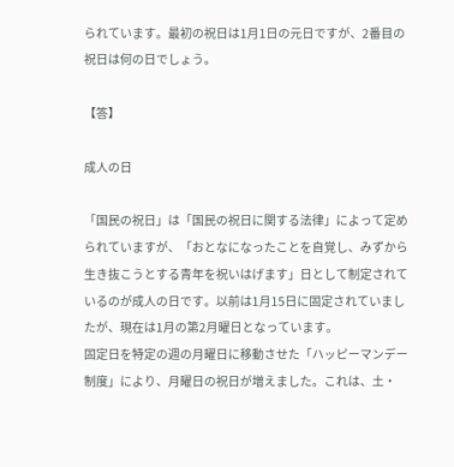られています。最初の祝日は1月1日の元日ですが、2番目の祝日は何の日でしょう。

【答】

成人の日

「国民の祝日」は「国民の祝日に関する法律」によって定められていますが、「おとなになったことを自覚し、みずから生き抜こうとする青年を祝いはげます」日として制定されているのが成人の日です。以前は1月15日に固定されていましたが、現在は1月の第2月曜日となっています。
固定日を特定の週の月曜日に移動させた「ハッピーマンデー制度」により、月曜日の祝日が増えました。これは、土・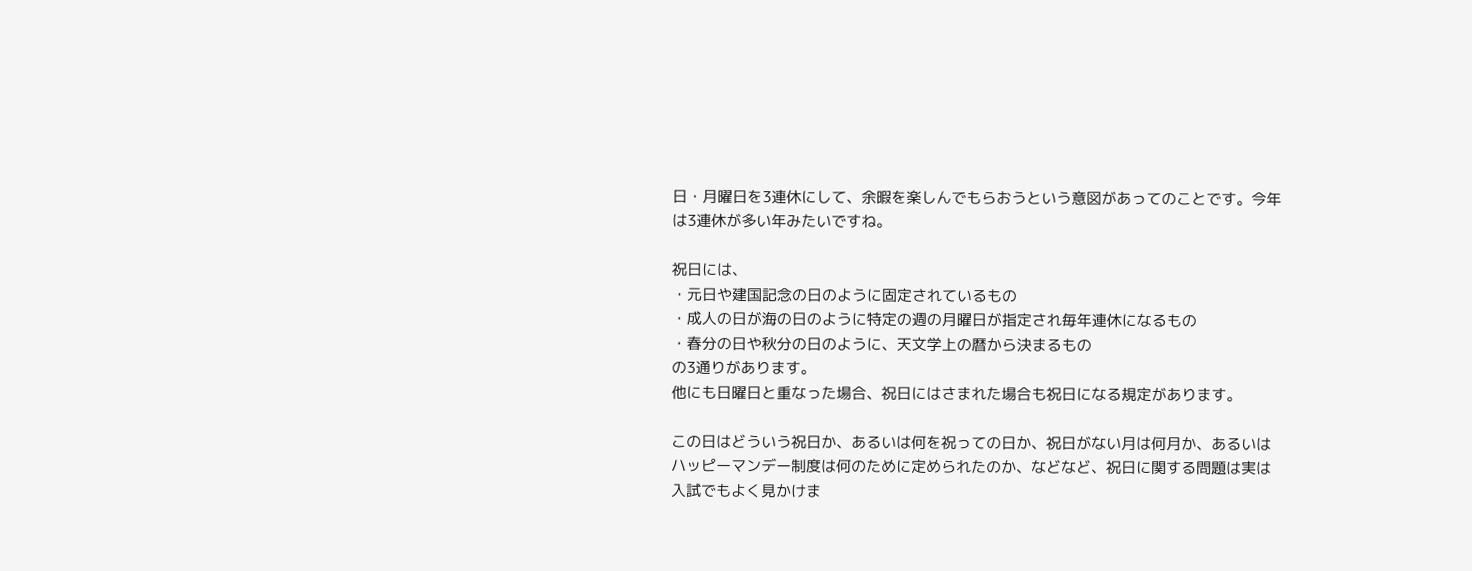日・月曜日を3連休にして、余暇を楽しんでもらおうという意図があってのことです。今年は3連休が多い年みたいですね。

祝日には、
・元日や建国記念の日のように固定されているもの
・成人の日が海の日のように特定の週の月曜日が指定され毎年連休になるもの
・春分の日や秋分の日のように、天文学上の暦から決まるもの
の3通りがあります。
他にも日曜日と重なった場合、祝日にはさまれた場合も祝日になる規定があります。

この日はどういう祝日か、あるいは何を祝っての日か、祝日がない月は何月か、あるいはハッピーマンデー制度は何のために定められたのか、などなど、祝日に関する問題は実は入試でもよく見かけま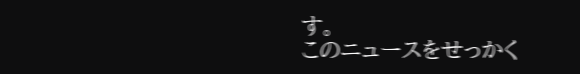す。
このニュースをせっかく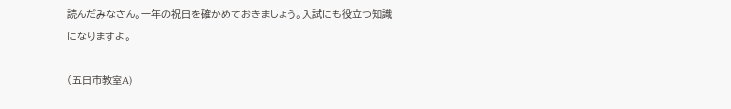読んだみなさん。一年の祝日を確かめておきましょう。入試にも役立つ知識になりますよ。

(五日市教室A)